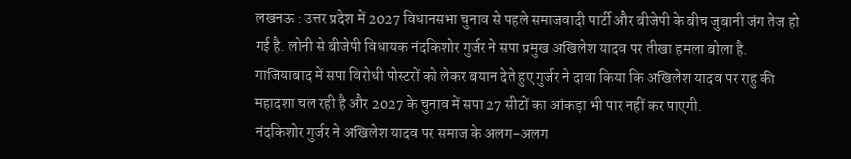लखनऊ : उत्तर प्रदेश में 2027 विधानसभा चुनाव से पहले समाजवादी पार्टी और बीजेपी के बीच जुबानी जंग तेज हो गई है. लोनी से बीजेपी विधायक नंदकिशोर गुर्जर ने सपा प्रमुख अखिलेश यादव पर तीखा हमला बोला है. गाजियाबाद में सपा विरोधी पोस्टरों को लेकर बयान देते हुए गुर्जर ने दावा किया कि अखिलेश यादव पर राहु की महादशा चल रही है और 2027 के चुनाव में सपा 27 सीटों का आंकड़ा भी पार नहीं कर पाएगी.
नंदकिशोर गुर्जर ने अखिलेश यादव पर समाज के अलग-अलग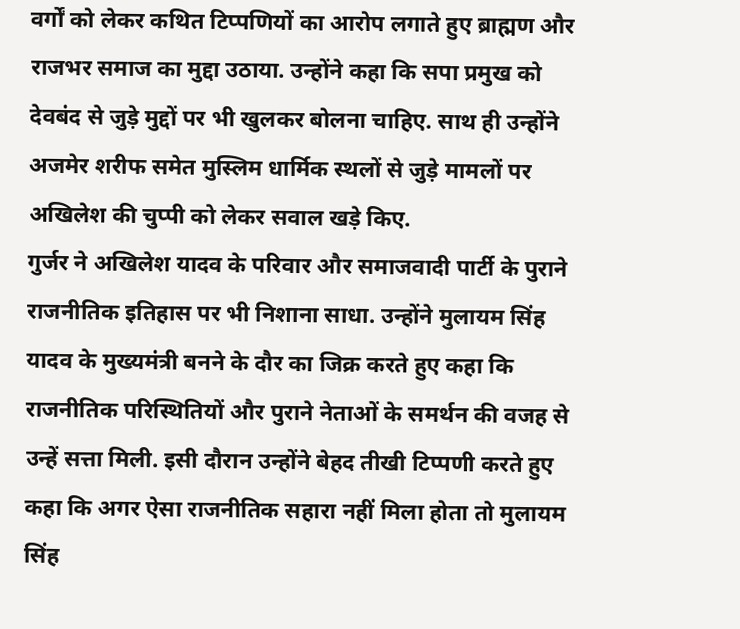वर्गों को लेकर कथित टिप्पणियों का आरोप लगाते हुए ब्राह्मण और राजभर समाज का मुद्दा उठाया. उन्होंने कहा कि सपा प्रमुख को देवबंद से जुड़े मुद्दों पर भी खुलकर बोलना चाहिए. साथ ही उन्होंने अजमेर शरीफ समेत मुस्लिम धार्मिक स्थलों से जुड़े मामलों पर अखिलेश की चुप्पी को लेकर सवाल खड़े किए.
गुर्जर ने अखिलेश यादव के परिवार और समाजवादी पार्टी के पुराने राजनीतिक इतिहास पर भी निशाना साधा. उन्होंने मुलायम सिंह यादव के मुख्यमंत्री बनने के दौर का जिक्र करते हुए कहा कि राजनीतिक परिस्थितियों और पुराने नेताओं के समर्थन की वजह से उन्हें सत्ता मिली. इसी दौरान उन्होंने बेहद तीखी टिप्पणी करते हुए कहा कि अगर ऐसा राजनीतिक सहारा नहीं मिला होता तो मुलायम सिंह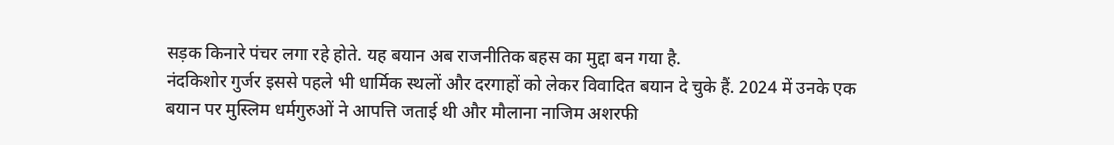सड़क किनारे पंचर लगा रहे होते. यह बयान अब राजनीतिक बहस का मुद्दा बन गया है.
नंदकिशोर गुर्जर इससे पहले भी धार्मिक स्थलों और दरगाहों को लेकर विवादित बयान दे चुके हैं. 2024 में उनके एक बयान पर मुस्लिम धर्मगुरुओं ने आपत्ति जताई थी और मौलाना नाजिम अशरफी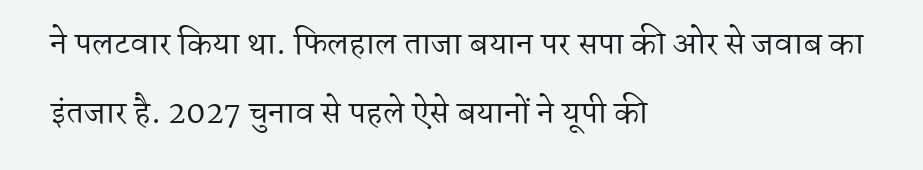ने पलटवार किया था. फिलहाल ताजा बयान पर सपा की ओर से जवाब का इंतजार है. 2027 चुनाव से पहले ऐसे बयानों ने यूपी की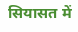सियासत में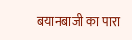बयानबाजी का पारा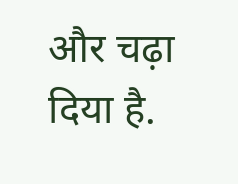और चढ़ा दिया है.